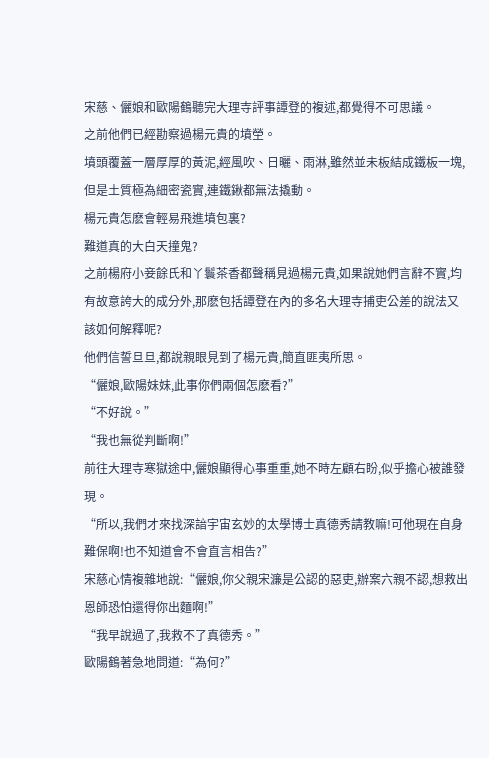宋慈、儷娘和歐陽鶴聽完大理寺評事譚登的複述,都覺得不可思議。
之前他們已經勘察過楊元貴的墳塋。
墳頭覆蓋一層厚厚的黃泥,經風吹、日曬、雨淋,雖然並未板結成鐵板一塊,但是土質極為細密瓷實,連鐵鍬都無法撬動。
楊元貴怎麽會輕易飛進墳包裏?
難道真的大白天撞鬼?
之前楊府小妾餘氏和丫鬟茶香都聲稱見過楊元貴,如果說她們言辭不實,均有故意誇大的成分外,那麽包括譚登在內的多名大理寺捕吏公差的說法又該如何解釋呢?
他們信誓旦旦,都說親眼見到了楊元貴,簡直匪夷所思。
“儷娘,歐陽妹妹,此事你們兩個怎麽看?”
“不好說。”
“我也無從判斷啊!”
前往大理寺寒獄途中,儷娘顯得心事重重,她不時左顧右盼,似乎擔心被誰發現。
“所以,我們才來找深諳宇宙玄妙的太學博士真德秀請教嘛!可他現在自身難保啊!也不知道會不會直言相告?”
宋慈心情複雜地說:“儷娘,你父親宋濂是公認的惡吏,辦案六親不認,想救出恩師恐怕還得你出麵啊!”
“我早說過了,我救不了真德秀。”
歐陽鶴著急地問道:“為何?”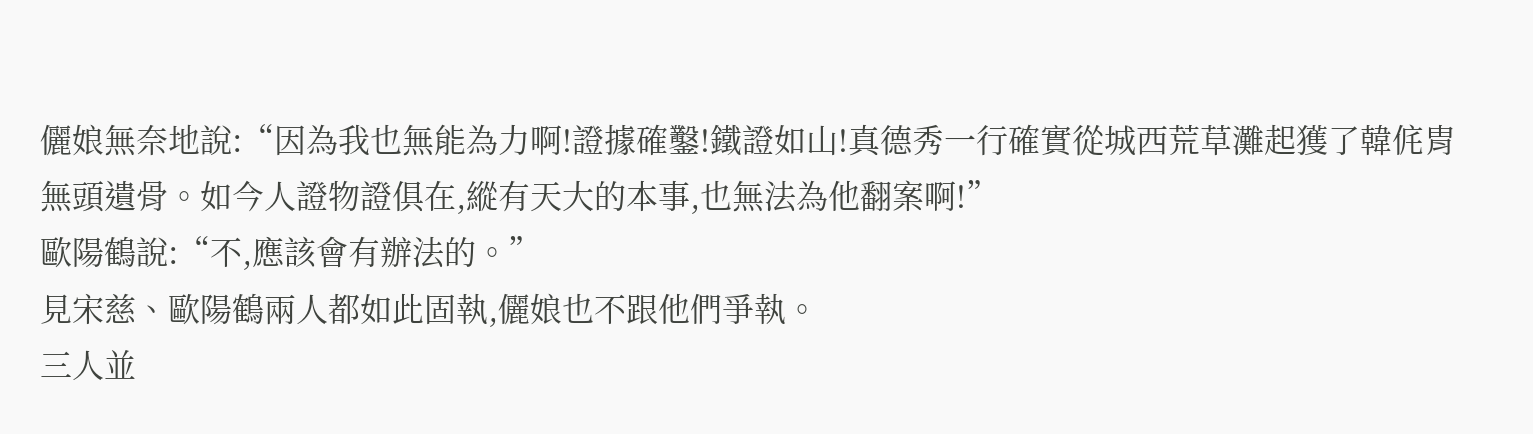儷娘無奈地說:“因為我也無能為力啊!證據確鑿!鐵證如山!真德秀一行確實從城西荒草灘起獲了韓侂胄無頭遺骨。如今人證物證俱在,縱有天大的本事,也無法為他翻案啊!”
歐陽鶴說:“不,應該會有辦法的。”
見宋慈、歐陽鶴兩人都如此固執,儷娘也不跟他們爭執。
三人並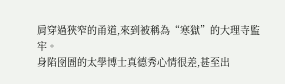肩穿過狹窄的甬道,來到被稱為“寒獄”的大理寺監牢。
身陷囹圄的太學博士真德秀心情很差,甚至出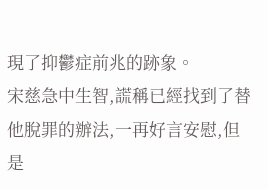現了抑鬱症前兆的跡象。
宋慈急中生智,謊稱已經找到了替他脫罪的辦法,一再好言安慰,但是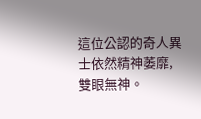這位公認的奇人異士依然精神萎靡,雙眼無神。